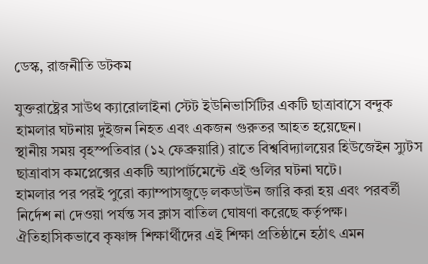ডেস্ক, রাজনীতি ডটকম

যুক্তরাষ্ট্রের সাউথ ক্যারোলাইনা স্টেট ইউনিভার্সিটির একটি ছাত্রাবাসে বন্দুক হামলার ঘটনায় দুইজন নিহত এবং একজন গুরুতর আহত হয়েছেন।
স্থানীয় সময় বৃহস্পতিবার (১২ ফেব্রুয়ারি) রাতে বিশ্ববিদ্যালয়ের হিউজেইন স্যুটস ছাত্রাবাস কমপ্লেক্সের একটি অ্যাপার্টমেন্টে এই গুলির ঘটনা ঘটে।
হামলার পর পরই পুরো ক্যাম্পাসজুড়ে লকডাউন জারি করা হয় এবং পরবর্তী নির্দেশ না দেওয়া পর্যন্ত সব ক্লাস বাতিল ঘোষণা করেছে কর্তৃপক্ষ।
ঐতিহাসিকভাবে কৃষ্ণাঙ্গ শিক্ষার্থীদের এই শিক্ষা প্রতিষ্ঠানে হঠাৎ এমন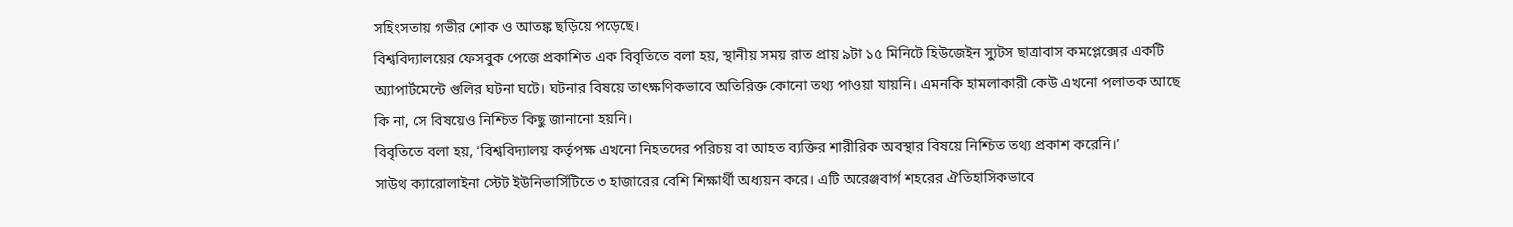সহিংসতায় গভীর শোক ও আতঙ্ক ছড়িয়ে পড়েছে।
বিশ্ববিদ্যালয়ের ফেসবুক পেজে প্রকাশিত এক বিবৃতিতে বলা হয়, স্থানীয় সময় রাত প্রায় ৯টা ১৫ মিনিটে হিউজেইন স্যুটস ছাত্রাবাস কমপ্লেক্সের একটি অ্যাপার্টমেন্টে গুলির ঘটনা ঘটে। ঘটনার বিষয়ে তাৎক্ষণিকভাবে অতিরিক্ত কোনো তথ্য পাওয়া যায়নি। এমনকি হামলাকারী কেউ এখনো পলাতক আছে কি না, সে বিষয়েও নিশ্চিত কিছু জানানো হয়নি।
বিবৃতিতে বলা হয়, ‘বিশ্ববিদ্যালয় কর্তৃপক্ষ এখনো নিহতদের পরিচয় বা আহত ব্যক্তির শারীরিক অবস্থার বিষয়ে নিশ্চিত তথ্য প্রকাশ করেনি।’
সাউথ ক্যারোলাইনা স্টেট ইউনিভার্সিটিতে ৩ হাজারের বেশি শিক্ষার্থী অধ্যয়ন করে। এটি অরেঞ্জবার্গ শহরের ঐতিহাসিকভাবে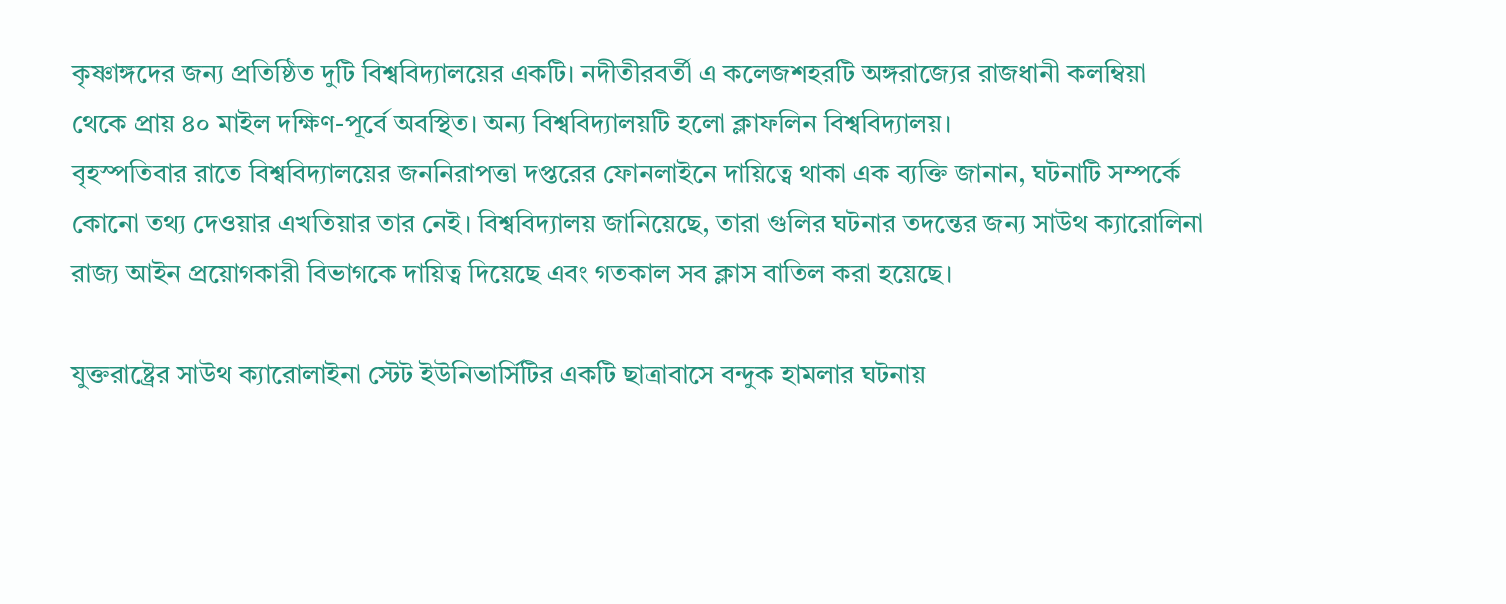কৃষ্ণাঙ্গদের জন্য প্রতিষ্ঠিত দুটি বিশ্ববিদ্যালয়ের একটি। নদীতীরবর্তী এ কলেজশহরটি অঙ্গরাজ্যের রাজধানী কলম্বিয়া থেকে প্রায় ৪০ মাইল দক্ষিণ-পূর্বে অবস্থিত। অন্য বিশ্ববিদ্যালয়টি হলো ক্লাফলিন বিশ্ববিদ্যালয়।
বৃহস্পতিবার রাতে বিশ্ববিদ্যালয়ের জননিরাপত্তা দপ্তরের ফোনলাইনে দায়িত্বে থাকা এক ব্যক্তি জানান, ঘটনাটি সম্পর্কে কোনো তথ্য দেওয়ার এখতিয়ার তার নেই। বিশ্ববিদ্যালয় জানিয়েছে, তারা গুলির ঘটনার তদন্তের জন্য সাউথ ক্যারোলিনা রাজ্য আইন প্রয়োগকারী বিভাগকে দায়িত্ব দিয়েছে এবং গতকাল সব ক্লাস বাতিল করা হয়েছে।

যুক্তরাষ্ট্রের সাউথ ক্যারোলাইনা স্টেট ইউনিভার্সিটির একটি ছাত্রাবাসে বন্দুক হামলার ঘটনায়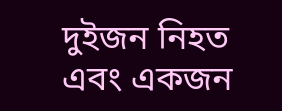দুইজন নিহত এবং একজন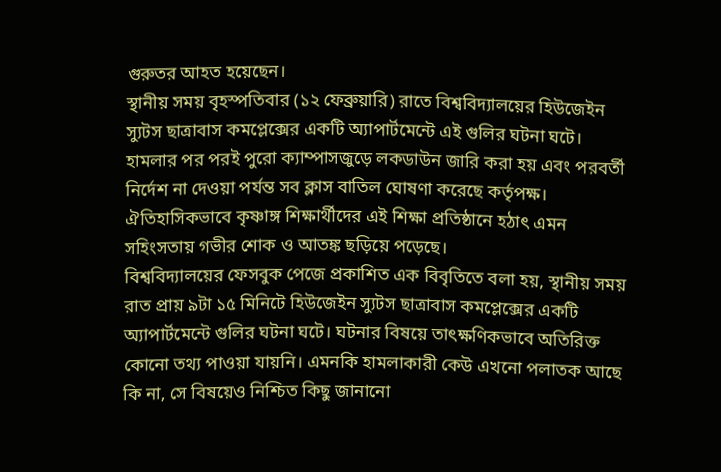গুরুতর আহত হয়েছেন।
স্থানীয় সময় বৃহস্পতিবার (১২ ফেব্রুয়ারি) রাতে বিশ্ববিদ্যালয়ের হিউজেইন স্যুটস ছাত্রাবাস কমপ্লেক্সের একটি অ্যাপার্টমেন্টে এই গুলির ঘটনা ঘটে।
হামলার পর পরই পুরো ক্যাম্পাসজুড়ে লকডাউন জারি করা হয় এবং পরবর্তী নির্দেশ না দেওয়া পর্যন্ত সব ক্লাস বাতিল ঘোষণা করেছে কর্তৃপক্ষ।
ঐতিহাসিকভাবে কৃষ্ণাঙ্গ শিক্ষার্থীদের এই শিক্ষা প্রতিষ্ঠানে হঠাৎ এমন সহিংসতায় গভীর শোক ও আতঙ্ক ছড়িয়ে পড়েছে।
বিশ্ববিদ্যালয়ের ফেসবুক পেজে প্রকাশিত এক বিবৃতিতে বলা হয়, স্থানীয় সময় রাত প্রায় ৯টা ১৫ মিনিটে হিউজেইন স্যুটস ছাত্রাবাস কমপ্লেক্সের একটি অ্যাপার্টমেন্টে গুলির ঘটনা ঘটে। ঘটনার বিষয়ে তাৎক্ষণিকভাবে অতিরিক্ত কোনো তথ্য পাওয়া যায়নি। এমনকি হামলাকারী কেউ এখনো পলাতক আছে কি না, সে বিষয়েও নিশ্চিত কিছু জানানো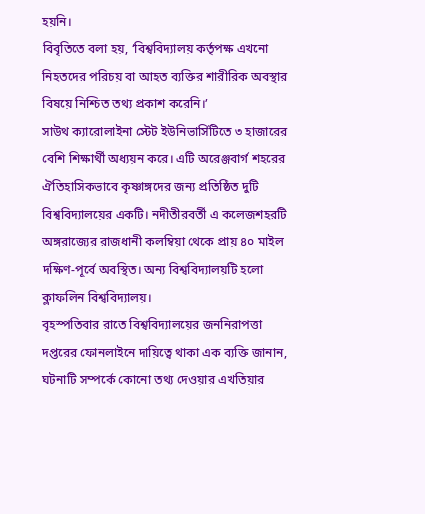হয়নি।
বিবৃতিতে বলা হয়, ‘বিশ্ববিদ্যালয় কর্তৃপক্ষ এখনো নিহতদের পরিচয় বা আহত ব্যক্তির শারীরিক অবস্থার বিষয়ে নিশ্চিত তথ্য প্রকাশ করেনি।’
সাউথ ক্যারোলাইনা স্টেট ইউনিভার্সিটিতে ৩ হাজারের বেশি শিক্ষার্থী অধ্যয়ন করে। এটি অরেঞ্জবার্গ শহরের ঐতিহাসিকভাবে কৃষ্ণাঙ্গদের জন্য প্রতিষ্ঠিত দুটি বিশ্ববিদ্যালয়ের একটি। নদীতীরবর্তী এ কলেজশহরটি অঙ্গরাজ্যের রাজধানী কলম্বিয়া থেকে প্রায় ৪০ মাইল দক্ষিণ-পূর্বে অবস্থিত। অন্য বিশ্ববিদ্যালয়টি হলো ক্লাফলিন বিশ্ববিদ্যালয়।
বৃহস্পতিবার রাতে বিশ্ববিদ্যালয়ের জননিরাপত্তা দপ্তরের ফোনলাইনে দায়িত্বে থাকা এক ব্যক্তি জানান, ঘটনাটি সম্পর্কে কোনো তথ্য দেওয়ার এখতিয়ার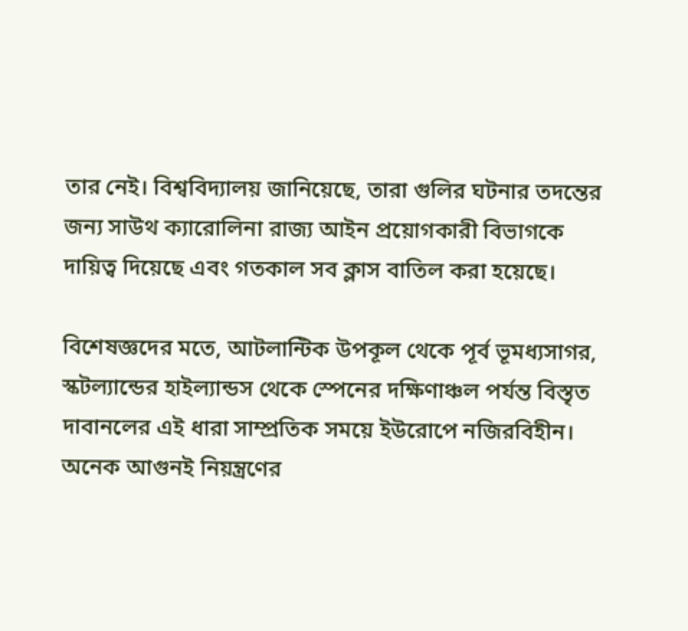তার নেই। বিশ্ববিদ্যালয় জানিয়েছে, তারা গুলির ঘটনার তদন্তের জন্য সাউথ ক্যারোলিনা রাজ্য আইন প্রয়োগকারী বিভাগকে দায়িত্ব দিয়েছে এবং গতকাল সব ক্লাস বাতিল করা হয়েছে।

বিশেষজ্ঞদের মতে, আটলান্টিক উপকূল থেকে পূর্ব ভূমধ্যসাগর, স্কটল্যান্ডের হাইল্যান্ডস থেকে স্পেনের দক্ষিণাঞ্চল পর্যন্ত বিস্তৃত দাবানলের এই ধারা সাম্প্রতিক সময়ে ইউরোপে নজিরবিহীন। অনেক আগুনই নিয়ন্ত্রণের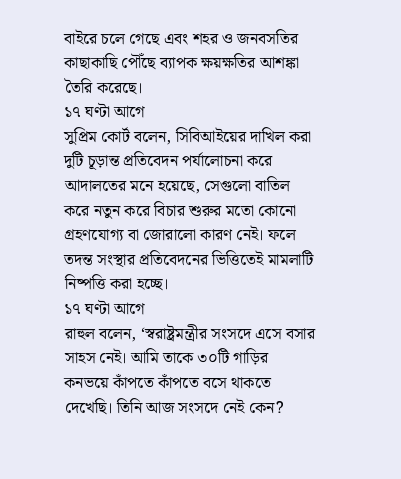বাইরে চলে গেছে এবং শহর ও জনবসতির কাছাকাছি পৌঁছে ব্যাপক ক্ষয়ক্ষতির আশঙ্কা তৈরি করেছে।
১৭ ঘণ্টা আগে
সুপ্রিম কোর্ট বলেন, সিবিআইয়ের দাখিল করা দুটি চূড়ান্ত প্রতিবেদন পর্যালোচনা করে আদালতের মনে হয়েছে, সেগুলো বাতিল করে নতুন করে বিচার শুরুর মতো কোনো গ্রহণযোগ্য বা জোরালো কারণ নেই। ফলে তদন্ত সংস্থার প্রতিবেদনের ভিত্তিতেই মামলাটি নিষ্পত্তি করা হচ্ছে।
১৭ ঘণ্টা আগে
রাহুল বলেন, ‘স্বরাষ্ট্রমন্ত্রীর সংসদে এসে বসার সাহস নেই। আমি তাকে ৩০টি গাড়ির কনভয়ে কাঁপতে কাঁপতে বসে থাকতে দেখেছি। তিনি আজ সংসদে নেই কেন?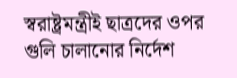স্বরাষ্ট্রমন্ত্রীই ছাত্রদের ওপর গুলি চালানোর নির্দেশ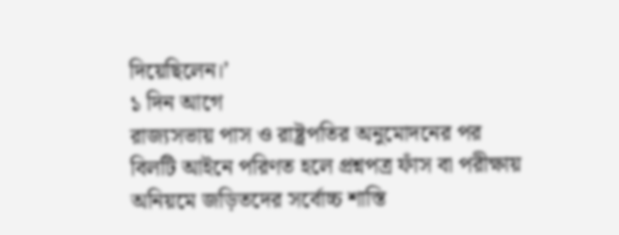দিয়েছিলেন।’
১ দিন আগে
রাজ্যসভায় পাস ও রাষ্ট্রপতির অনুমোদনের পর বিলটি আইনে পরিণত হলে প্রশ্নপত্র ফাঁস বা পরীক্ষায় অনিয়মে জড়িতদের সর্বোচ্চ শাস্তি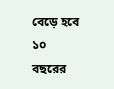বেড়ে হবে ১০ বছরের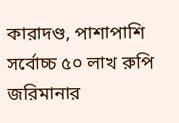কারাদণ্ড, পাশাপাশি সর্বোচ্চ ৫০ লাখ রুপি জরিমানার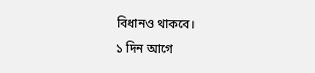বিধানও থাকবে।
১ দিন আগে